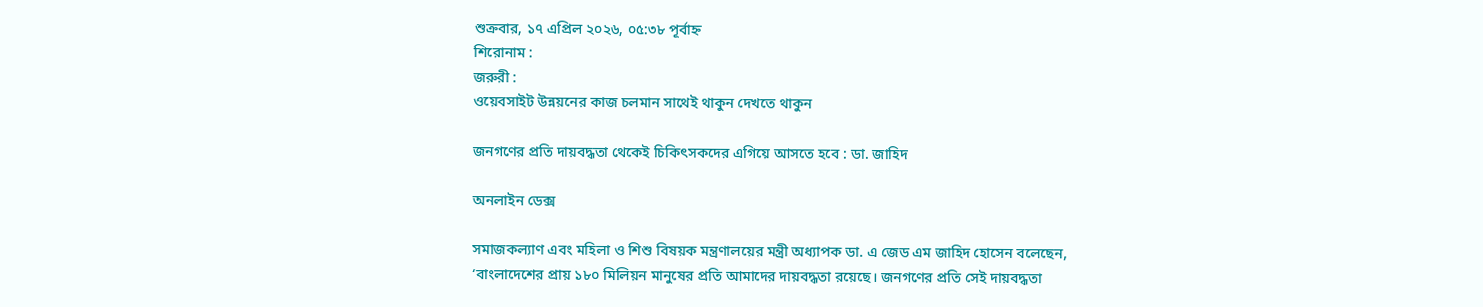শুক্রবার, ১৭ এপ্রিল ২০২৬, ০৫:৩৮ পূর্বাহ্ন
শিরোনাম :
জরুরী :
ওয়েবসাইট উন্নয়নের কাজ চলমান সাথেই থাকুন দেখতে থাকুন

জনগণের প্রতি দায়বদ্ধতা থেকেই চিকিৎসকদের এগিয়ে আসতে হবে : ডা. জাহিদ

অনলাইন ডেক্স

সমাজকল্যাণ এবং মহিলা ও শিশু বিষয়ক মন্ত্রণালয়ের মন্ত্রী অধ্যাপক ডা. এ জেড এম জাহিদ হোসেন বলেছেন, ‘বাংলাদেশের প্রায় ১৮০ মিলিয়ন মানুষের প্রতি আমাদের দায়বদ্ধতা রয়েছে। জনগণের প্রতি সেই দায়বদ্ধতা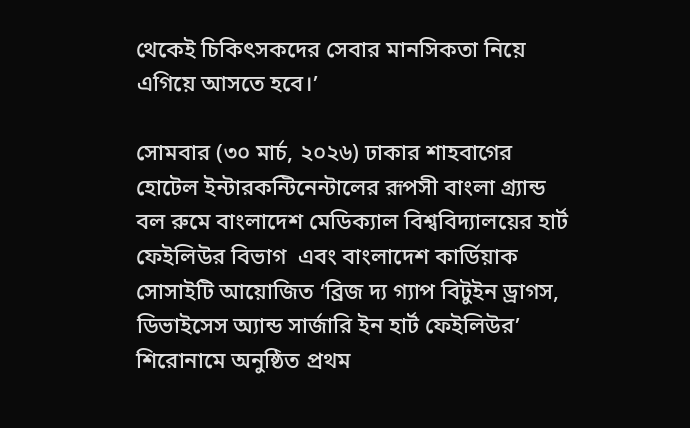থেকেই চিকিৎসকদের সেবার মানসিকতা নিয়ে এগিয়ে আসতে হবে।’

সোমবার (৩০ মার্চ, ২০২৬) ঢাকার শাহবাগের হোটেল ইন্টারকন্টিনেন্টালের রূপসী বাংলা গ্র‍্যান্ড বল রুমে বাংলাদেশ মেডিক্যাল বিশ্ববিদ্যালয়ের হার্ট ফেইলিউর বিভাগ  এবং বাংলাদেশ কার্ডিয়াক সোসাইটি আয়োজিত ‘ব্রিজ দ্য গ্যাপ বিটুইন ড্রাগস, ডিভাইসেস অ্যান্ড সার্জারি ইন হার্ট ফেইলিউর’ শিরোনামে অনুষ্ঠিত প্রথম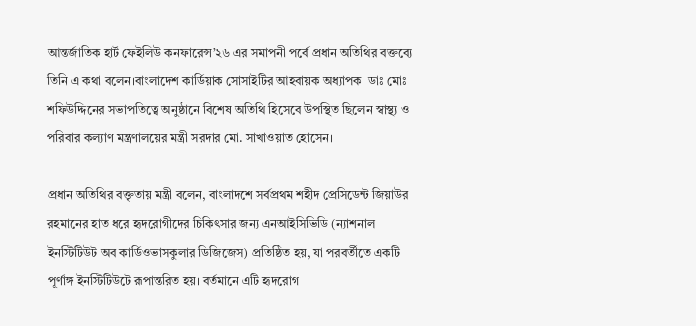আন্তর্জাতিক হার্ট ফেইলিউ কনফারেন্স’২৬ এর সমাপনী পর্বে প্রধান অতিথির বক্তব্যে তিনি এ কথা বলেন।বাংলাদেশ কার্ডিয়াক সোসাইটির আহবায়ক অধ্যাপক  ডাঃ মোঃ শফিউদ্দিনের সভাপতিত্বে অনুষ্ঠানে বিশেষ অতিথি হিসেবে উপস্থিত ছিলেন স্বাস্থ্য ও পরিবার কল্যাণ মন্ত্রণালয়ের মন্ত্রী সরদার মো. সাখাওয়াত হোসেন।

প্রধান অতিথির বক্তৃতায় মন্ত্রী বলেন, বাংলাদশে সর্বপ্রথম শহীদ প্রেসিডেন্ট জিয়াউর রহমানের হাত ধরে হৃদরোগীদের চিকিৎসার জন্য এনআইসিভিডি (ন্যাশনাল ইনস্টিটিউট অব কার্ডিওভাসকুলার ডিজিজেস) প্রতিষ্ঠিত হয়, যা পরবর্তীতে একটি পূর্ণাঙ্গ ইনস্টিটিউটে রূপান্তরিত হয়। বর্তমানে এটি হৃদরোগ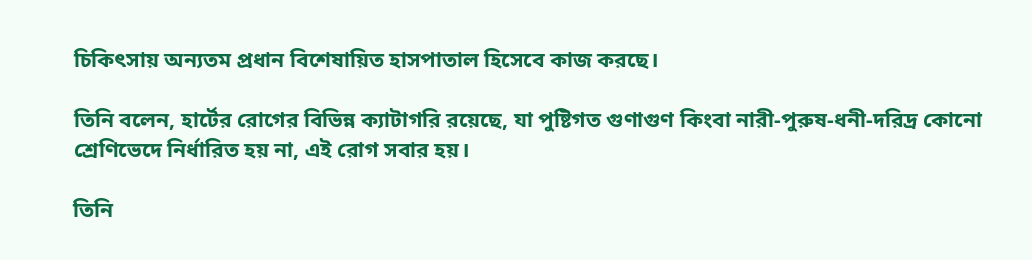চিকিৎসায় অন্যতম প্রধান বিশেষায়িত হাসপাতাল হিসেবে কাজ করছে।

তিনি বলেন, হার্টের রোগের বিভিন্ন ক্যাটাগরি রয়েছে, যা পুষ্টিগত গুণাগুণ কিংবা নারী-পুরুষ-ধনী-দরিদ্র কোনো শ্রেণিভেদে নির্ধারিত হয় না, এই রোগ সবার হয়।

তিনি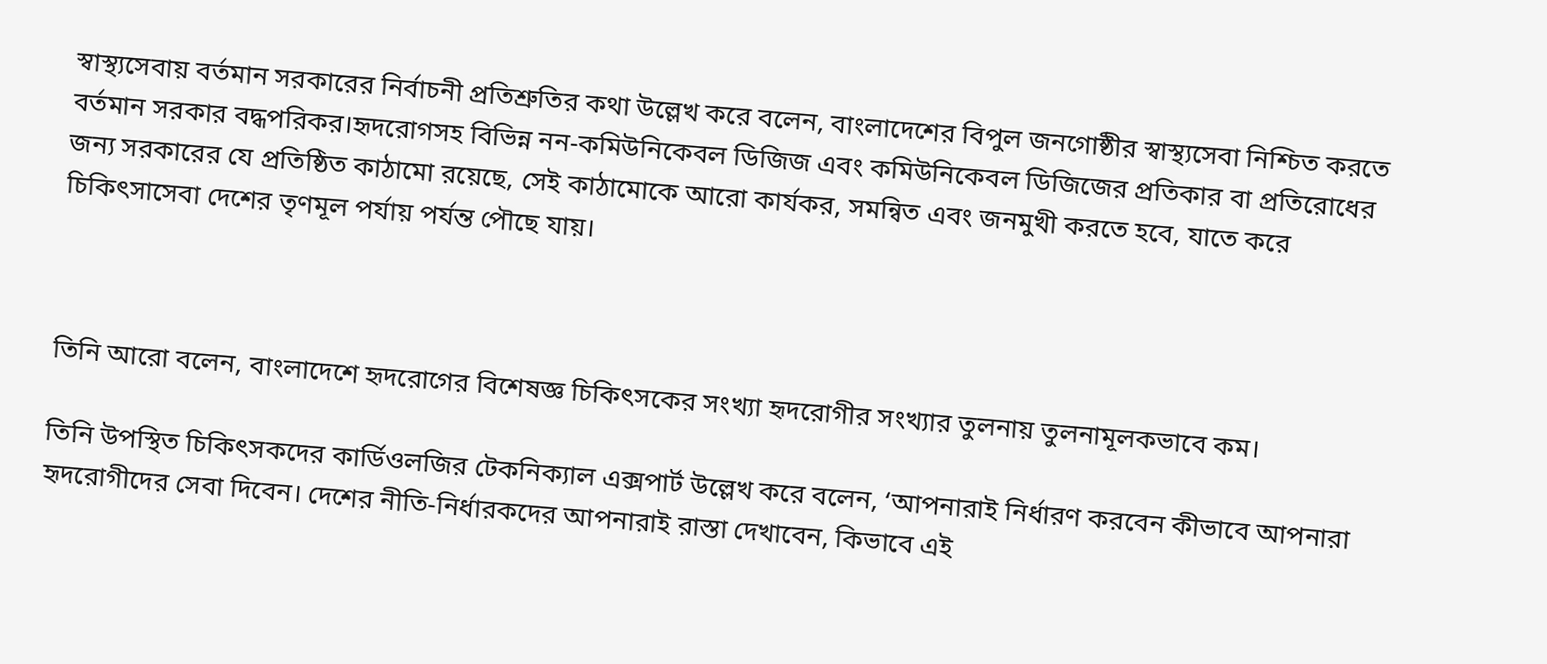স্বাস্থ্যসেবায় বর্তমান সরকারের নির্বাচনী প্রতিশ্রুতির কথা উল্লেখ করে বলেন, বাংলাদেশের বিপুল জনগোষ্ঠীর স্বাস্থ্যসেবা নিশ্চিত করতে বর্তমান সরকার বদ্ধপরিকর।হৃদরোগসহ বিভিন্ন নন-কমিউনিকেবল ডিজিজ এবং কমিউনিকেবল ডিজিজের প্রতিকার বা প্রতিরোধের জন্য সরকারের যে প্রতিষ্ঠিত কাঠামো রয়েছে, সেই কাঠামোকে আরো কার্যকর, সমন্বিত এবং জনমুখী করতে হবে, যাতে করে চিকিৎসাসেবা দেশের তৃণমূল পর্যায় পর্যন্ত পৌছে যায়।



তিনি আরো বলেন, বাংলাদেশে হৃদরোগের বিশেষজ্ঞ চিকিৎসকের সংখ্যা হৃদরোগীর সংখ্যার তুলনায় তুলনামূলকভাবে কম।

তিনি উপস্থিত চিকিৎসকদের কার্ডিওলজির টেকনিক্যাল এক্সপার্ট উল্লেখ করে বলেন, ‘আপনারাই নির্ধারণ করবেন কীভাবে আপনারা  হৃদরোগীদের সেবা দিবেন। দেশের নীতি-নির্ধারকদের আপনারাই রাস্তা দেখাবেন, কিভাবে এই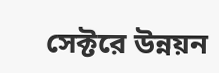সেক্টরে উন্নয়ন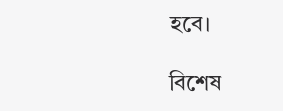হবে।

বিশেষ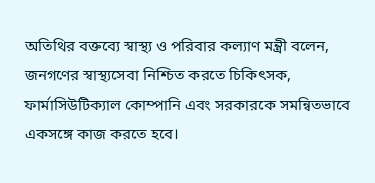অতিথির বক্তব্যে স্বাস্থ্য ও পরিবার কল্যাণ মন্ত্রী বলেন, জনগণের স্বাস্থ্যসেবা নিশ্চিত করতে চিকিৎসক, ফার্মাসিউটিক্যাল কোম্পানি এবং সরকারকে সমন্বিতভাবে একসঙ্গে কাজ করতে হবে।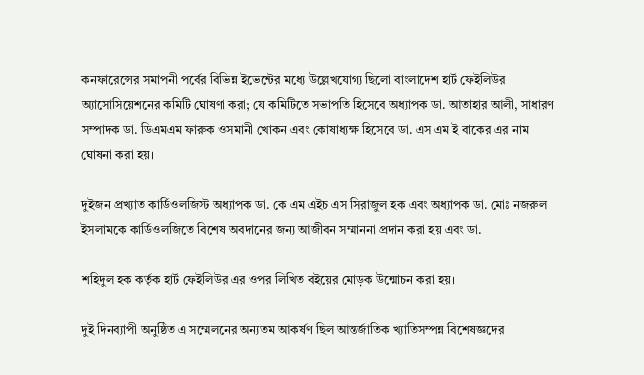কনফারেন্সের সমাপনী পর্বের বিভিন্ন ইভেন্টের মধ্যে উল্লেখযোগ্য ছিলো বাংলাদেশ হার্ট ফেইলিউর অ্যাসোসিয়েশনের কমিটি ঘোষণা করা; যে কমিটিতে সভাপতি হিসেবে অধ্যাপক ডা. আতাহার আলী, সাধারণ সম্পাদক ডা. ডিএমএম ফারুক ওসমানী খোকন এবং কোষাধ্যক্ষ হিসেবে ডা. এস এম ই বাকের এর নাম ঘোষনা করা হয়।

দুইজন প্রখ্যাত কার্ডিওলজিস্ট অধ্যাপক ডা. কে এম এইচ এস সিরাজুল হক এবং অধ্যাপক ডা. মোঃ নজরুল ইসলামকে কার্ডিওলজিতে বিশেষ অবদানের জন্য আজীবন সম্মাননা প্রদান করা হয় এবং ডা.

শহিদুল হক কর্তৃক হার্ট ফেইলিউর এর ওপর লিখিত বইয়ের মোড়ক উন্মোচন করা হয়।

দুই দিনব্যাপী অনুষ্ঠিত এ সম্মেলনের অন্যতম আকর্ষণ ছিল আন্তর্জাতিক খ্যাতিসম্পন্ন বিশেষজ্ঞদের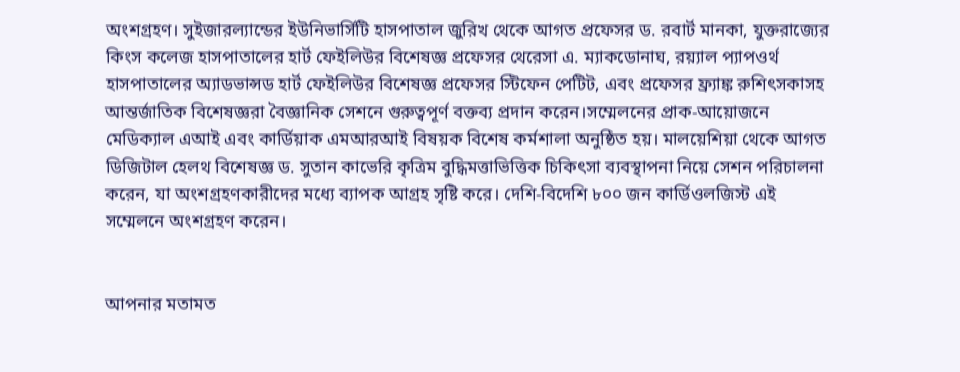অংশগ্রহণ। সুইজারল্যান্ডের ইউনিভার্সিটি হাসপাতাল জুরিখ থেকে আগত প্রফেসর ড. রবার্ট মানকা, যুক্তরাজ্যের কিংস কলেজ হাসপাতালের হার্ট ফেইলিউর বিশেষজ্ঞ প্রফেসর থেরেসা এ. ম্যাকডোনাঘ, রয়্যাল প্যাপওর্থ হাসপাতালের অ্যাডভান্সড হার্ট ফেইলিউর বিশেষজ্ঞ প্রফেসর স্টিফেন পেটিট, এবং প্রফেসর ফ্র্যাঙ্ক রুশিৎসকাসহ আন্তর্জাতিক বিশেষজ্ঞরা বৈজ্ঞানিক সেশনে গুরুত্বপূর্ণ বক্তব্য প্রদান করেন।সম্মেলনের প্রাক-আয়োজনে মেডিক্যাল এআই এবং কার্ডিয়াক এমআরআই বিষয়ক বিশেষ কর্মশালা অনুষ্ঠিত হয়। মালয়েশিয়া থেকে আগত ডিজিটাল হেলথ বিশেষজ্ঞ ড. সুতান কাভেরি কৃত্রিম বুদ্ধিমত্তাভিত্তিক চিকিৎসা ব্যবস্থাপনা নিয়ে সেশন পরিচালনা করেন, যা অংশগ্রহণকারীদের মধ্যে ব্যাপক আগ্রহ সৃষ্টি করে। দেশি-বিদেশি ৮০০ জন কার্ডিওলজিস্ট এই সম্মেলনে অংশগ্রহণ করেন।


আপনার মতামত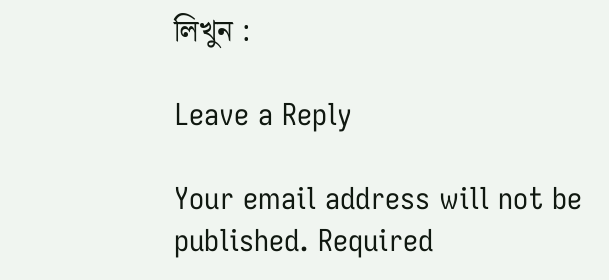লিখুন :

Leave a Reply

Your email address will not be published. Required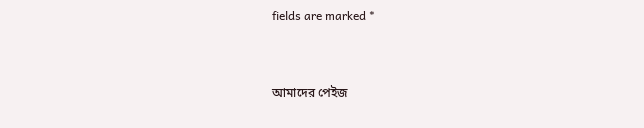fields are marked *


আমাদের পেইজ